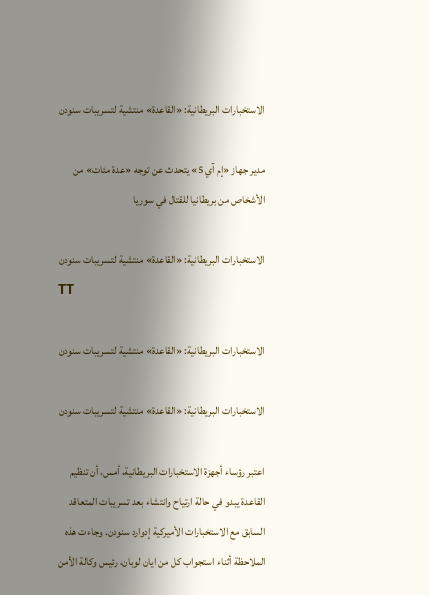الاستخبارات البريطانية: «القاعدة» منتشية لتسريبات سنودن

مدير جهاز «إم آي 5» يتحدث عن توجه «عدة مئات» من الأشخاص من بريطانيا للقتال في سوريا

الاستخبارات البريطانية: «القاعدة» منتشية لتسريبات سنودن
TT

الاستخبارات البريطانية: «القاعدة» منتشية لتسريبات سنودن

الاستخبارات البريطانية: «القاعدة» منتشية لتسريبات سنودن

اعتبر رؤساء أجهزة الاستخبارات البريطانية، أمس، أن تنظيم القاعدة يبدو في حالة ارتياح وانتشاء بعد تسريبات المتعاقد السابق مع الاستخبارات الأميركية إدوارد سنودن. وجاءت هذه الملاحظة أثناء استجواب كل من ايان لوبان، رئيس وكالة الأمن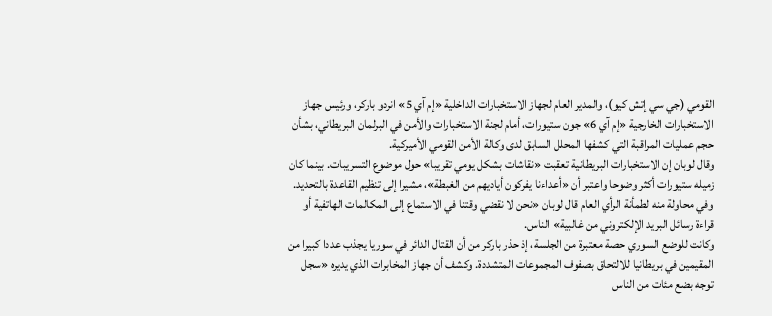القومي (جي سي إتش كيو)، والمدير العام لجهاز الاستخبارات الداخلية «إم آي 5» انردو باركر، ورئيس جهاز الاستخبارات الخارجية «إم آي 6» جون ستيورات، أمام لجنة الاستخبارات والأمن في البرلمان البريطاني، بشأن حجم عمليات المراقبة التي كشفها المحلل السابق لدى وكالة الأمن القومي الأميركية.
وقال لوبان إن الاستخبارات البريطانية تعقبت «نقاشات بشكل يومي تقريبا» حول موضوع التسريبات. بينما كان زميله ستيورات أكثر وضوحا واعتبر أن «أعداءنا يفركون أياديهم من الغبطة»، مشيرا إلى تنظيم القاعدة بالتحديد. وفي محاولة منه لطمأنة الرأي العام قال لوبان «نحن لا نقضي وقتنا في الاستماع إلى المكالمات الهاتفية أو قراءة رسائل البريد الإلكتروني من غالبية» الناس.
وكانت للوضع السوري حصة معتبرة من الجلسة، إذ حذر باركر من أن القتال الدائر في سوريا يجذب عددا كبيرا من المقيمين في بريطانيا للالتحاق بصفوف المجموعات المتشددة. وكشف أن جهاز المخابرات الذي يديره «سجل توجه بضع مئات من الناس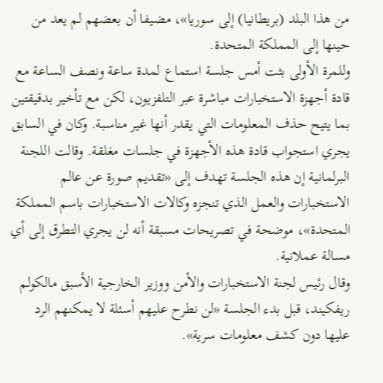من هذا البلد (بريطانيا) إلى سوريا»، مضيفا أن بعضهم لم يعد من حينها إلى المملكة المتحدة.
وللمرة الأولى بثت أمس جلسة استماع لمدة ساعة ونصف الساعة مع قادة أجهزة الاستخبارات مباشرة عبر التلفزيون، لكن مع تأخير بدقيقتين بما يتيح حذف المعلومات التي يقدر أنها غير مناسبة. وكان في السابق يجري استجواب قادة هذه الأجهزة في جلسات مغلقة. وقالت اللجنة البرلمانية إن هذه الجلسة تهدف إلى «تقديم صورة عن عالم الاستخبارات والعمل الذي تنجزه وكالات الاستخبارات باسم المملكة المتحدة»، موضحة في تصريحات مسبقة أنه لن يجري التطرق إلى أي مسالة عملانية.
وقال رئيس لجنة الاستخبارات والأمن ووزير الخارجية الأسبق مالكولم ريفكيند، قبل بدء الجلسة «لن نطرح عليهم أسئلة لا يمكنهم الرد عليها دون كشف معلومات سرية».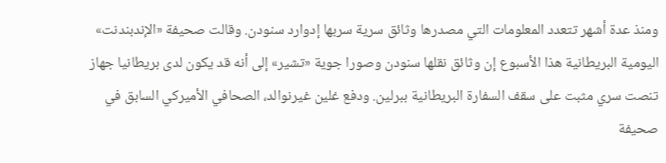ومنذ عدة أشهر تتعدد المعلومات التي مصدرها وثائق سرية سربها إدوارد سنودن. وقالت صحيفة «الإندبندنت» اليومية البريطانية هذا الأسبوع إن وثائق نقلها سنودن وصورا جوية «تشير» إلى أنه قد يكون لدى بريطانيا جهاز تنصت سري مثبت على سقف السفارة البريطانية ببرلين. ودفع غلين غيرنوالد، الصحافي الأميركي السابق في صحيفة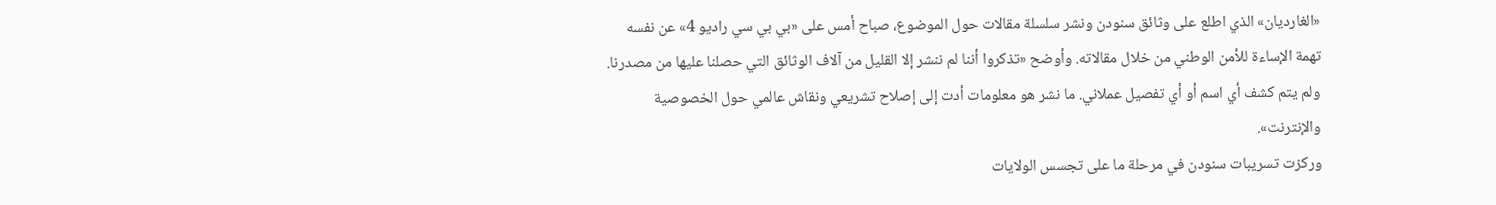«الغارديان» الذي اطلع على وثائق سنودن ونشر سلسلة مقالات حول الموضوع، صباح أمس على «بي بي سي راديو 4» عن نفسه تهمة الإساءة للأمن الوطني من خلال مقالاته. وأوضح «تذكروا أننا لم ننشر إلا القليل من آلاف الوثائق التي حصلنا عليها من مصدرنا. ولم يتم كشف أي اسم أو أي تفصيل عملاني. ما نشر هو معلومات أدت إلى إصلاح تشريعي ونقاش عالمي حول الخصوصية والإنترنت».
وركزت تسريبات سنودن في مرحلة ما على تجسس الولايات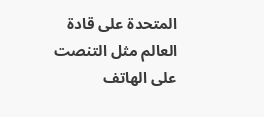المتحدة على قادة العالم مثل التنصت على الهاتف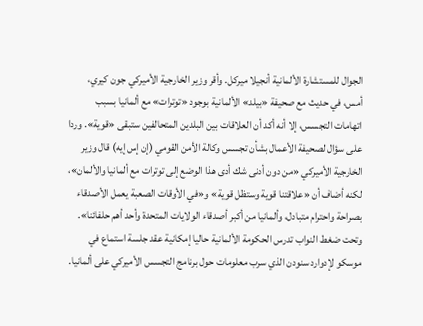الجوال للمستشارة الألمانية أنجيلا ميركل. وأقر وزير الخارجية الأميركي جون كيري، أمس، في حديث مع صحيفة «بيلد» الألمانية بوجود «توترات» مع ألمانيا بسبب اتهامات التجسس، إلا أنه أكد أن العلاقات بين البلدين المتحالفين ستبقى «قوية». وردا على سؤال لصحيفة الأعمال بشأن تجسس وكالة الأمن القومي (إن إس إيه) قال وزير الخارجية الأميركي «من دون أدنى شك أدى هذا الوضع إلى توترات مع ألمانيا والألمان»، لكنه أضاف أن «علاقتنا قوية وستظل قوية» و«في الأوقات الصعبة يعمل الأصدقاء بصراحة واحترام متبادل، وألمانيا من أكبر أصدقاء الولايات المتحدة وأحد أهم حلفائنا». وتحت ضغط النواب تدرس الحكومة الألمانية حاليا إمكانية عقد جلسة استماع في موسكو لإدوارد سنودن الذي سرب معلومات حول برنامج التجسس الأميركي على ألمانيا.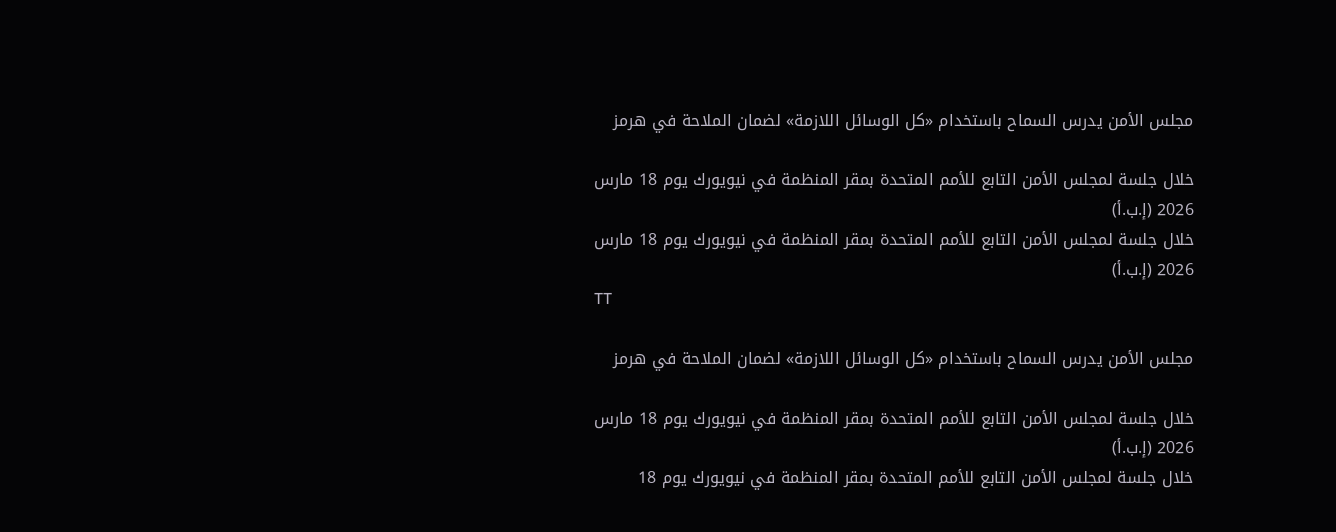مجلس الأمن يدرس السماح باستخدام «كل الوسائل اللازمة» لضمان الملاحة في هرمز

خلال جلسة لمجلس الأمن التابع للأمم المتحدة بمقر المنظمة في نيويورك يوم 18 مارس 2026 (إ.ب.أ)
خلال جلسة لمجلس الأمن التابع للأمم المتحدة بمقر المنظمة في نيويورك يوم 18 مارس 2026 (إ.ب.أ)
TT

مجلس الأمن يدرس السماح باستخدام «كل الوسائل اللازمة» لضمان الملاحة في هرمز

خلال جلسة لمجلس الأمن التابع للأمم المتحدة بمقر المنظمة في نيويورك يوم 18 مارس 2026 (إ.ب.أ)
خلال جلسة لمجلس الأمن التابع للأمم المتحدة بمقر المنظمة في نيويورك يوم 18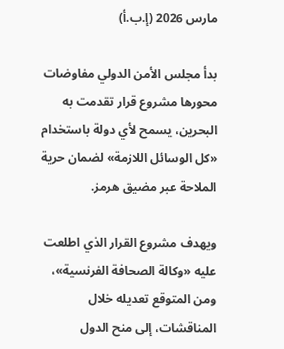مارس 2026 (إ.ب.أ)

بدأ مجلس الأمن الدولي مفاوضات محورها مشروع قرار تقدمت به البحرين، يسمح لأي دولة باستخدام «كل الوسائل اللازمة» لضمان حرية الملاحة عبر مضيق هرمز.

ويهدف مشروع القرار الذي اطلعت عليه «وكالة الصحافة الفرنسية»، ومن المتوقع تعديله خلال المناقشات، إلى منح الدول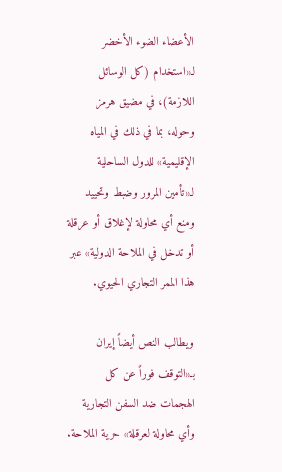الأعضاء الضوء الأخضر لـ«استخدام (كل الوسائل اللازمة)، في مضيق هرمز وحوله، بما في ذلك في المياه الإقليمية» للدول الساحلية لـ«تأمين المرور وضبط وتحييد ومنع أي محاولة لإغلاق أو عرقلة أو تدخل في الملاحة الدولية» عبر هذا الممر التجاري الحيوي.

ويطالب النص أيضاً إيران بـ«التوقف فوراً عن كل الهجمات ضد السفن التجارية وأي محاولة لعرقلة» حرية الملاحة.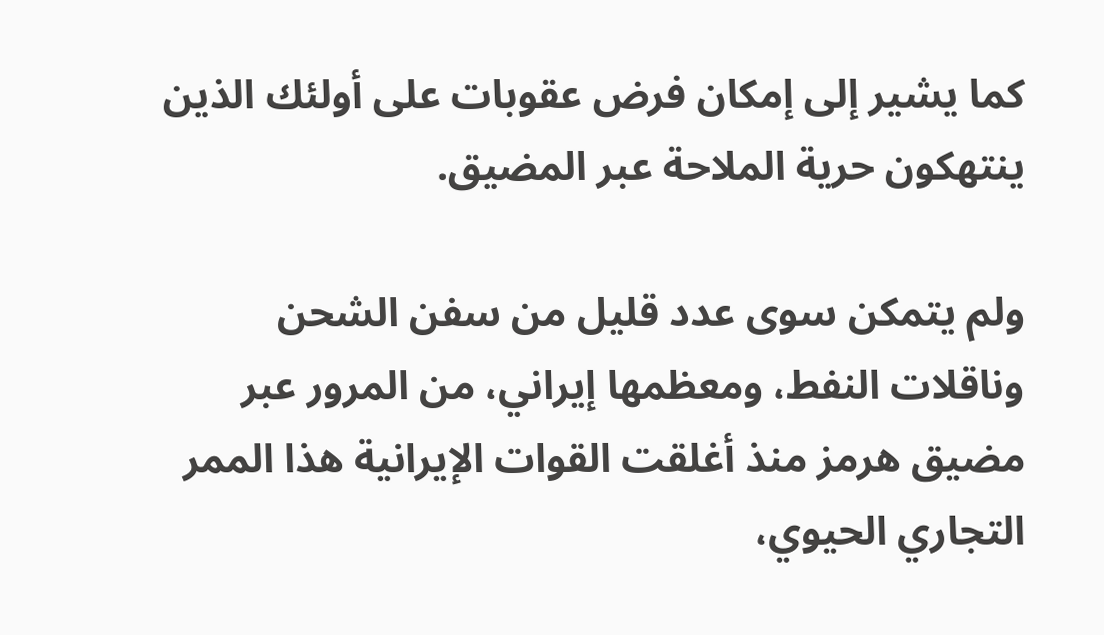كما يشير إلى إمكان فرض عقوبات على أولئك الذين ينتهكون حرية الملاحة عبر المضيق.

ولم يتمكن سوى عدد قليل من سفن الشحن وناقلات النفط، ومعظمها إيراني، من المرور عبر مضيق هرمز منذ أغلقت القوات الإيرانية هذا الممر التجاري الحيوي،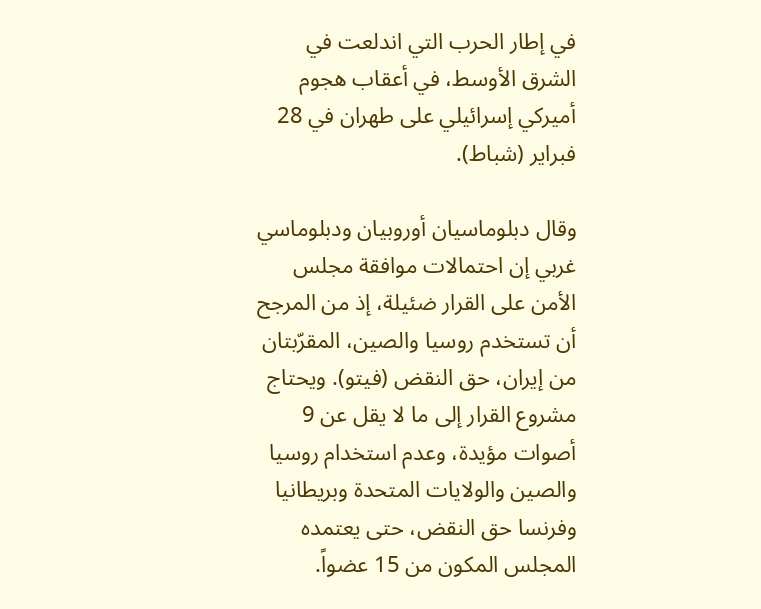في إطار الحرب التي اندلعت في الشرق الأوسط، في أعقاب هجوم أميركي إسرائيلي على طهران في 28 فبراير (شباط).

وقال دبلوماسيان أوروبيان ودبلوماسي غربي إن احتمالات موافقة مجلس الأمن على القرار ضئيلة، إذ من المرجح أن تستخدم روسيا ‌والصين، المقرّبتان من إيران، حق النقض (فيتو). ويحتاج مشروع القرار إلى ما لا يقل عن 9 أصوات مؤيدة، وعدم استخدام روسيا والصين والولايات المتحدة وبريطانيا وفرنسا حق النقض، حتى يعتمده المجلس المكون من 15 عضواً.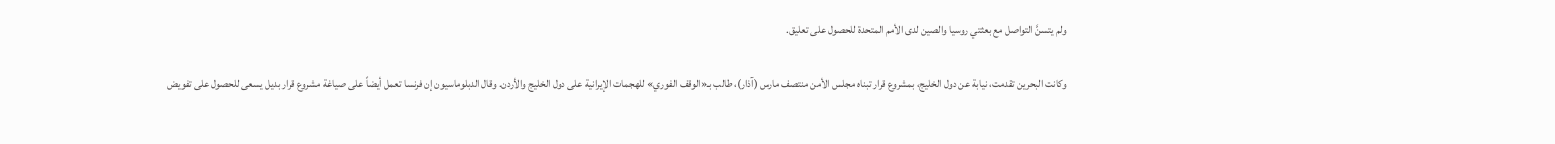ولم يتسنَّ التواصل مع بعثتي روسيا والصين لدى الأمم المتحدة للحصول على تعليق.

وكانت البحرين تقدمت، نيابة عن دول الخليج، بمشروع قرار تبناه مجلس الأمن منتصف مارس (آذار)، طالب بـ«الوقف الفوري» للهجمات الإيرانية على دول الخليج والأردن. وقال الدبلوماسيون إن فرنسا تعمل أيضاً على صياغة مشروع قرار بديل يسعى للحصول على تفويض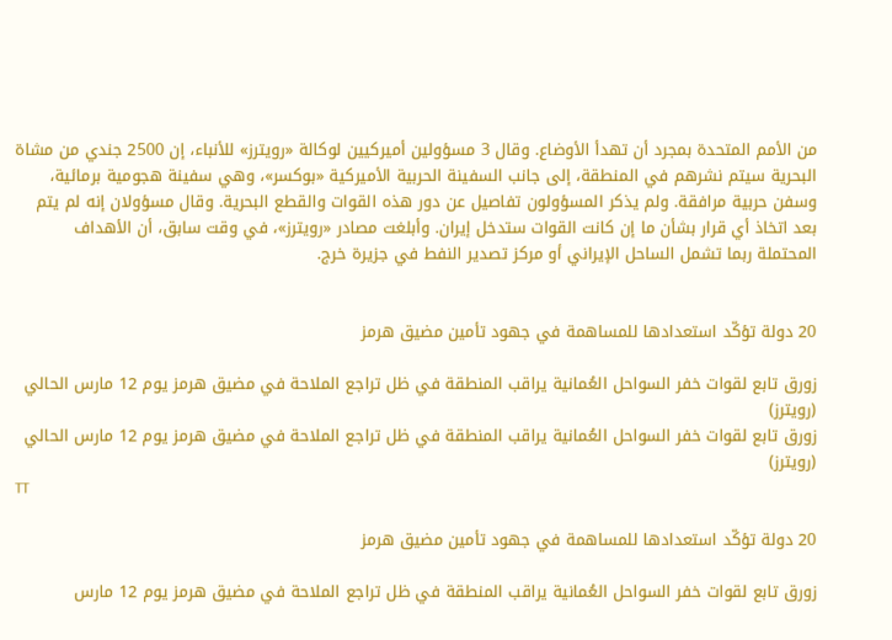من الأمم المتحدة بمجرد أن تهدأ الأوضاع. وقال 3 مسؤولين أميركيين لوكالة «رويترز» للأنباء، إن 2500 جندي من مشاة البحرية سيتم نشرهم في المنطقة، إلى جانب السفينة الحربية الأميركية «بوكسر»، وهي سفينة هجومية برمائية، وسفن حربية مرافقة. ولم يذكر المسؤولون تفاصيل عن دور هذه القوات والقطع البحرية. وقال مسؤولان إنه لم يتم بعد اتخاذ أي قرار بشأن ما إن كانت القوات ستدخل إيران. وأبلغت مصادر «رويترز»، في وقت سابق، أن الأهداف المحتملة ربما تشمل الساحل الإيراني أو مركز تصدير النفط في جزيرة خرج.


20 دولة تؤكّد استعدادها للمساهمة في جهود تأمين مضيق هرمز

زورق تابع لقوات خفر السواحل العُمانية يراقب المنطقة في ظل تراجع الملاحة في مضيق هرمز يوم 12 مارس الحالي (رويترز)
زورق تابع لقوات خفر السواحل العُمانية يراقب المنطقة في ظل تراجع الملاحة في مضيق هرمز يوم 12 مارس الحالي (رويترز)
TT

20 دولة تؤكّد استعدادها للمساهمة في جهود تأمين مضيق هرمز

زورق تابع لقوات خفر السواحل العُمانية يراقب المنطقة في ظل تراجع الملاحة في مضيق هرمز يوم 12 مارس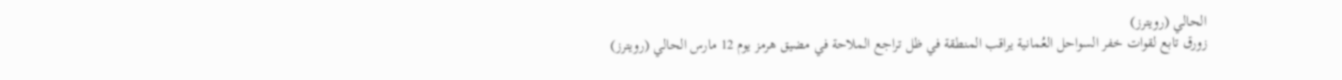الحالي (رويترز)
زورق تابع لقوات خفر السواحل العُمانية يراقب المنطقة في ظل تراجع الملاحة في مضيق هرمز يوم 12 مارس الحالي (رويترز)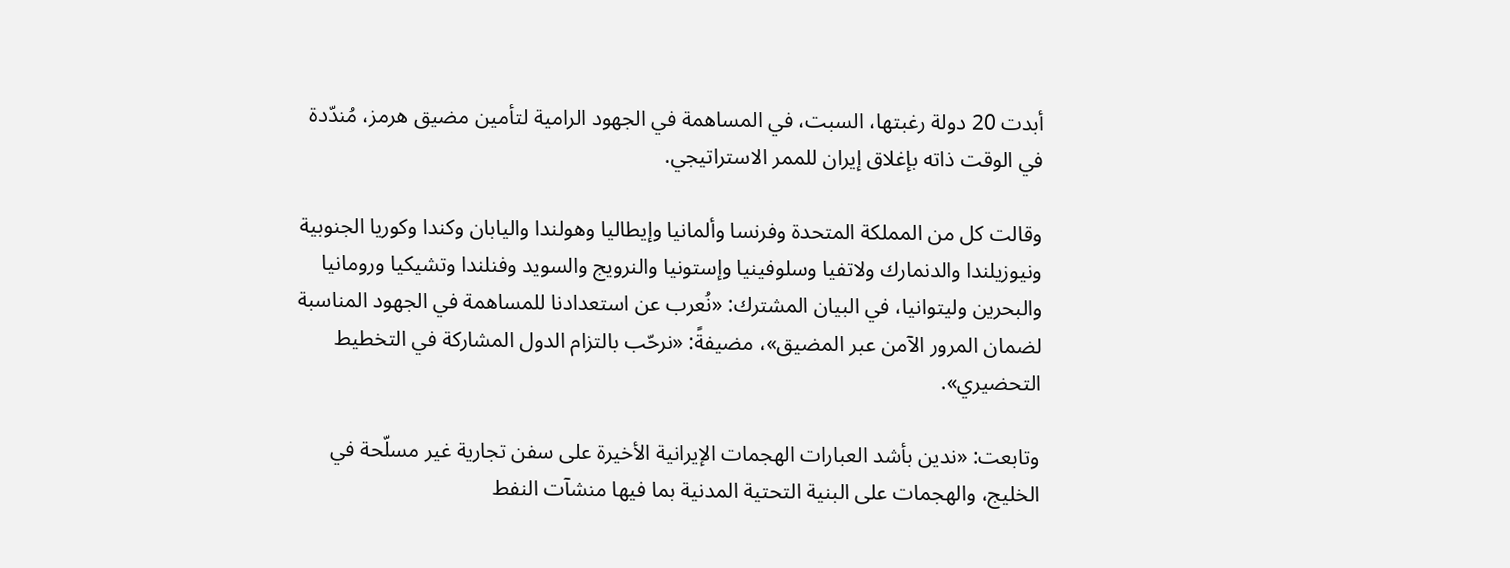أبدت 20 دولة رغبتها، السبت، في المساهمة في الجهود الرامية لتأمين مضيق هرمز، مُندّدة في الوقت ذاته بإغلاق إيران للممر الاستراتيجي.

وقالت كل من المملكة المتحدة وفرنسا وألمانيا وإيطاليا وهولندا واليابان وكندا وكوريا الجنوبية ونيوزيلندا والدنمارك ولاتفيا وسلوفينيا وإستونيا والنرويج والسويد وفنلندا وتشيكيا ورومانيا والبحرين وليتوانيا، في البيان المشترك: «نُعرب عن استعدادنا للمساهمة في الجهود المناسبة لضمان المرور الآمن عبر المضيق»، مضيفةً: «نرحّب بالتزام الدول المشاركة في التخطيط التحضيري».

وتابعت: «ندين بأشد العبارات الهجمات الإيرانية الأخيرة على سفن تجارية غير مسلّحة في الخليج، والهجمات على البنية التحتية المدنية بما فيها منشآت النفط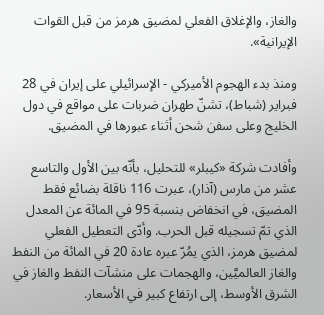والغاز، والإغلاق الفعلي لمضيق هرمز من قبل القوات الإيرانية».

ومنذ بدء الهجوم الأميركي - الإسرائيلي على إيران في 28 فبراير (شباط)، تشنّ طهران ضربات على مواقع في دول الخليج وعلى سفن شحن أثناء عبورها في المضيق.

وأفادت شركة «كيبلر» للتحليل، بأنّه بين الأول والتاسع عشر من مارس (آذار)، عبرت 116 ناقلة بضائع فقط المضيق، في انخفاض بنسبة 95 في المائة عن المعدل الذي تمّ تسجيله قبل الحرب. وأدّى التعطيل الفعلي لمضيق هرمز، الذي يمُرّ عبره عادة 20 في المائة من النفط والغاز العالميَّين، والهجمات على منشآت النفط والغاز في الشرق الأوسط، إلى ارتفاع كبير في الأسعار.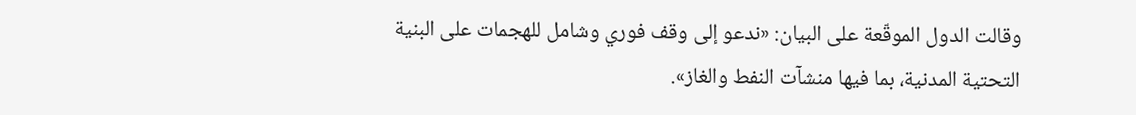وقالت الدول الموقّعة على البيان: «ندعو إلى وقف فوري وشامل للهجمات على البنية التحتية المدنية، بما فيها منشآت النفط والغاز».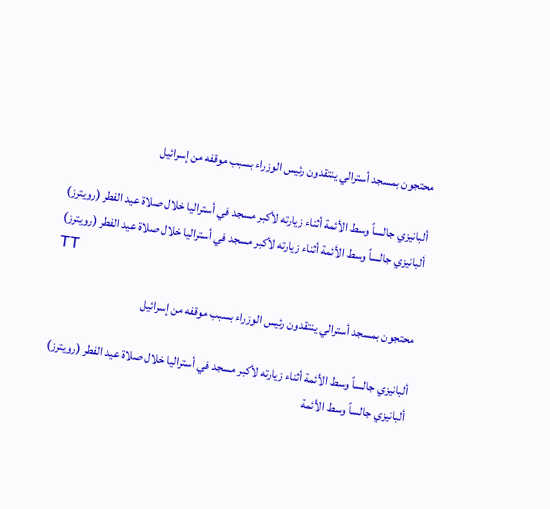محتجون بمسجد أسترالي ينتقدون رئيس الوزراء بسبب موقفه من إسرائيل

ألبانيزي جالساً وسط الأئمة أثناء زيارته لأكبر مسجد في أستراليا خلال صلاة عيد الفطر (رويترز)
ألبانيزي جالساً وسط الأئمة أثناء زيارته لأكبر مسجد في أستراليا خلال صلاة عيد الفطر (رويترز)
TT

محتجون بمسجد أسترالي ينتقدون رئيس الوزراء بسبب موقفه من إسرائيل

ألبانيزي جالساً وسط الأئمة أثناء زيارته لأكبر مسجد في أستراليا خلال صلاة عيد الفطر (رويترز)
ألبانيزي جالساً وسط الأئمة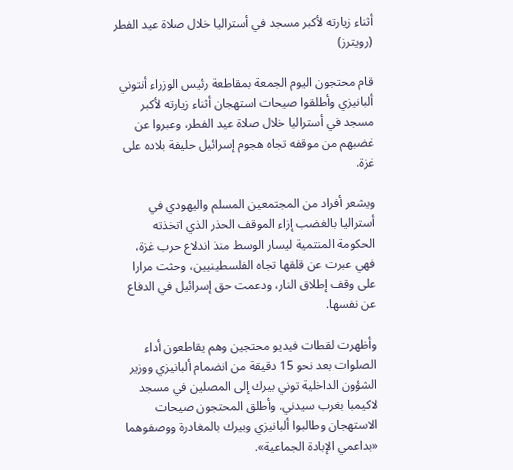أثناء زيارته لأكبر مسجد في أستراليا خلال صلاة عيد الفطر (رويترز)

قام محتجون اليوم الجمعة بمقاطعة رئيس الوزراء أنتوني ألبانيزي وأطلقوا صيحات استهجان أثناء زيارته لأكبر مسجد في أستراليا خلال صلاة عيد الفطر، وعبروا عن غضبهم من موقفه تجاه هجوم إسرائيل حليفة بلاده على غزة.

ويشعر أفراد من المجتمعين المسلم واليهودي في أستراليا بالغضب إزاء الموقف الحذر الذي اتخذته الحكومة المنتمية ليسار الوسط منذ اندلاع حرب غزة، فهي عبرت عن قلقها تجاه الفلسطينيين، وحثت مرارا على وقف إطلاق النار، ودعمت حق إسرائيل في الدفاع عن نفسها.

وأظهرت لقطات فيديو محتجين وهم يقاطعون أداء الصلوات بعد نحو 15 دقيقة من انضمام ألبانيزي ووزير الشؤون الداخلية توني بيرك إلى المصلين في مسجد لاكيمبا بغرب سيدني. وأطلق المحتجون صيحات الاستهجان وطالبوا ألبانيزي وبيرك بالمغادرة ووصفوهما «بداعمي الإبادة الجماعية».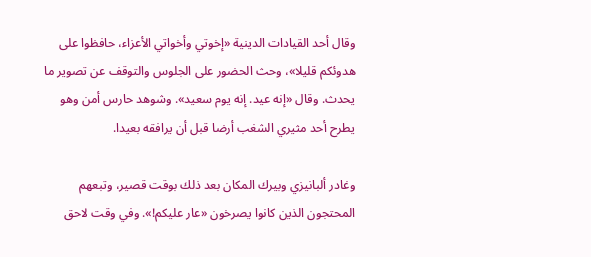وقال أحد القيادات الدينية «إخوتي وأخواتي الأعزاء، حافظوا على هدوئكم قليلا»، وحث الحضور على الجلوس والتوقف عن تصوير ما يحدث. وقال «إنه عيد. إنه يوم سعيد». وشوهد حارس أمن وهو يطرح أحد مثيري الشغب أرضا قبل أن يرافقه بعيدا.

وغادر ألبانيزي وبيرك المكان بعد ذلك بوقت قصير، وتبعهم المحتجون الذين كانوا يصرخون «عار عليكم!». وفي وقت لاحق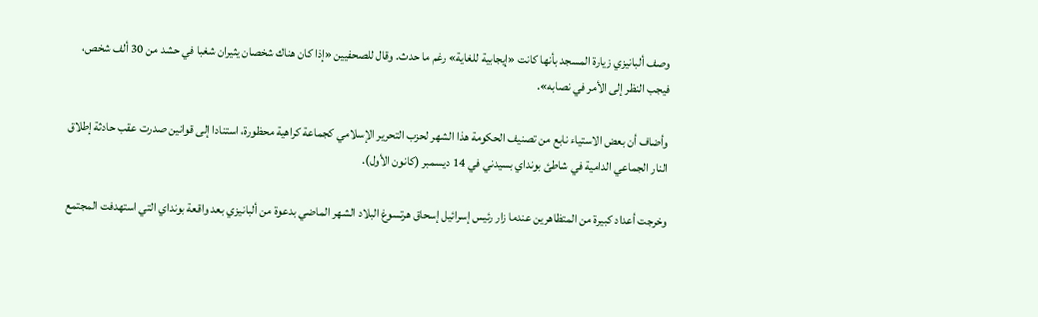وصف ألبانيزي زيارة المسجد بأنها كانت «إيجابية للغاية» رغم ما حدث. وقال للصحفيين «إذا كان هناك شخصان يثيران شغبا في حشد من 30 ألف شخص، فيجب النظر إلى الأمر في نصابه».

وأضاف أن بعض الاستياء نابع من تصنيف الحكومة هذا الشهر لحزب التحرير الإسلامي كجماعة كراهية محظورة، استنادا إلى قوانين صدرت عقب حادثة إطلاق النار الجماعي الدامية في شاطئ بونداي بسيدني في 14 ديسمبر (كانون الأول).

وخرجت أعداد كبيرة من المتظاهرين عندما زار رئيس إسرائيل إسحاق هرتسوغ البلاد الشهر الماضي بدعوة من ألبانيزي بعد واقعة بونداي التي استهدفت المجتمع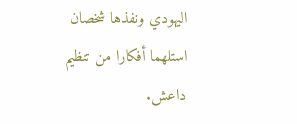اليهودي ونفذها شخصان استلهما أفكارا من تنظيم داعش.